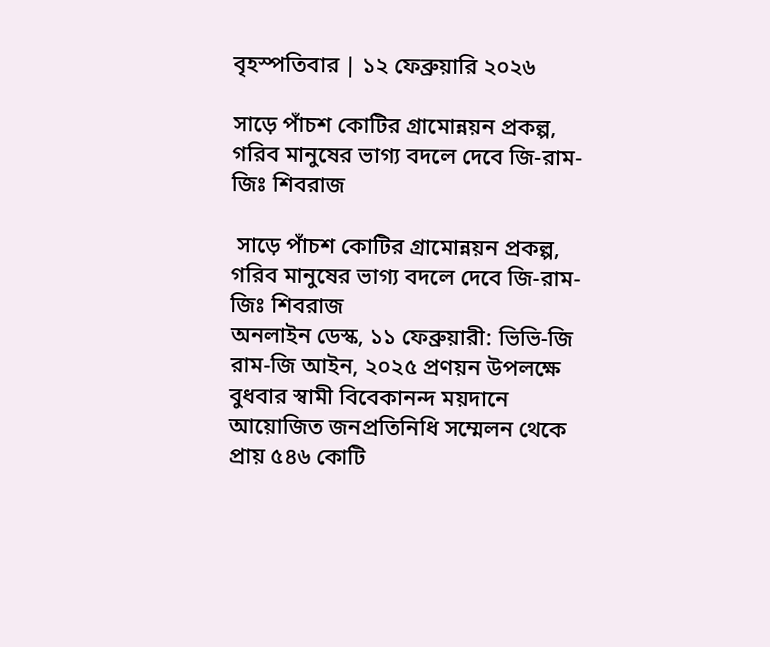বৃহস্পতিবার | ১২ ফেব্রুয়ারি ২০২৬

সাড়ে পাঁচশ কোটির গ্রামোন্নয়ন প্রকল্প, গরিব মানুষের ভাগ্য বদলে দেবে জি-রাম-জিঃ শিবরাজ

 সাড়ে পাঁচশ কোটির গ্রামোন্নয়ন প্রকল্প, গরিব মানুষের ভাগ্য বদলে দেবে জি-রাম-জিঃ শিবরাজ
অনলাইন ডেস্ক, ১১ ফেব্রুয়ারী: ভিভি-জি রাম-জি আইন, ২০২৫ প্রণয়ন উপলক্ষে বুধবার স্বামী বিবেকানন্দ ময়দানে আয়োজিত জনপ্রতিনিধি সম্মেলন থেকে প্রায় ৫৪৬ কোটি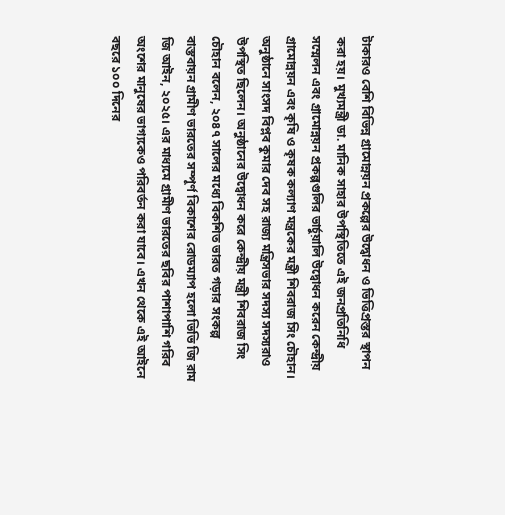টাকারও বেশি বিভিন্ন গ্রামোন্নয়ন প্রকল্পের উদ্বোধন ও ভিত্তিপ্রস্তর স্থাপন করা হয়। মুখ্যমন্ত্রী ডা. মানিক সাহার উপস্থিতিতে এই জনপ্রতিনিধি সম্মেলন এবং গ্রামোন্নয়ন প্রকল্পগুলির ভার্চুয়ালি উদ্বোধন করেন কেন্দ্রীয় গ্রামোন্নয়ন এবং কৃষি ও কৃষক কল্যাণ মন্ত্রকের মন্ত্রী শিবরাজ সিং চৌহান। অনুষ্ঠানে সাংসদ বিপ্লব কুমার দেব সহ রাজ্য মন্ত্রিসভার সদস্য সদস্যরাও উপস্থিত ছিলেন। অনুষ্ঠানের উদ্বোধন করে কেন্দ্রীয় মন্ত্রী শিবরাজ সিং চৌহান বলেন, ২০৪৭ সালের মধ্যে বিকশিত ভারত গড়ার সংকল্প বাস্তবায়ন গ্রামীণ ভারতের সম্পূর্ণ বিকাশের রোডম্যাপ হলো ভিভি জি রাম জি আইন, ২০২৫। এর মাধ্যমে গ্রামীণ ভারতের ছবির পাশাপাশি গরিব অংশের মানুষের ভাগ্যকেও পরিবর্তন করা যাবে। এখন থেকে এই আইনে বছরে ১০০ দিনের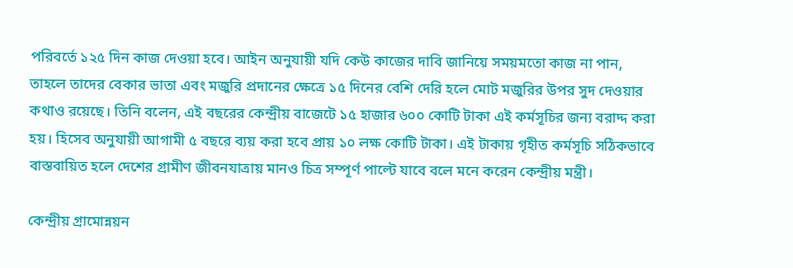পরিবর্তে ১২৫ দিন কাজ দেওয়া হবে। আইন অনুযায়ী যদি কেউ কাজের দাবি জানিয়ে সময়মতো কাজ না পান, তাহলে তাদের বেকার ভাতা এবং মজুরি প্রদানের ক্ষেত্রে ১৫ দিনের বেশি দেরি হলে মোট মজুরির উপর সুদ দেওয়ার কথাও রয়েছে। তিনি বলেন, এই বছরের কেন্দ্রীয় বাজেটে ১৫ হাজার ৬০০ কোটি টাকা এই কর্মসূচির জন্য বরাদ্দ করা হয়। হিসেব অনুযায়ী আগামী ৫ বছরে ব্যয় করা হবে প্রায় ১০ লক্ষ কোটি টাকা। এই টাকায় গৃহীত কর্মসূচি সঠিকভাবে বাস্তবায়িত হলে দেশের গ্রামীণ জীবনযাত্রায় মানও চিত্র সম্পূর্ণ পাল্টে যাবে বলে মনে করেন কেন্দ্রীয় মন্ত্রী।

কেন্দ্রীয় গ্রামোন্নয়ন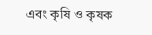এবং কৃষি ও কৃষক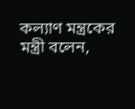কল্যাণ মন্ত্রকের মন্ত্রী বলেন,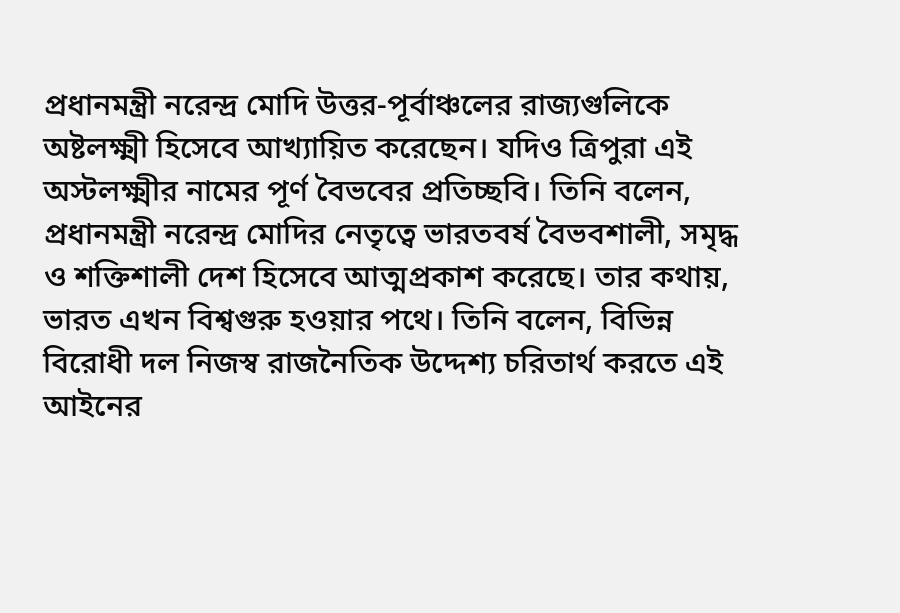প্রধানমন্ত্রী নরেন্দ্র মোদি উত্তর-পূর্বাঞ্চলের রাজ্যগুলিকে অষ্টলক্ষ্মী হিসেবে আখ্যায়িত করেছেন। যদিও ত্রিপুরা এই অস্টলক্ষ্মীর নামের পূর্ণ বৈভবের প্রতিচ্ছবি। তিনি বলেন, প্রধানমন্ত্রী নরেন্দ্র মোদির নেতৃত্বে ভারতবর্ষ বৈভবশালী, সমৃদ্ধ ও শক্তিশালী দেশ হিসেবে আত্মপ্রকাশ করেছে। তার কথায়, ভারত এখন বিশ্বগুরু হওয়ার পথে। তিনি বলেন, বিভিন্ন বিরোধী দল নিজস্ব রাজনৈতিক উদ্দেশ্য চরিতার্থ করতে এই আইনের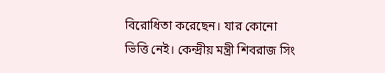বিরোধিতা করেছেন। যার কোনো ভিত্তি নেই। কেন্দ্রীয় মন্ত্রী শিবরাজ সিং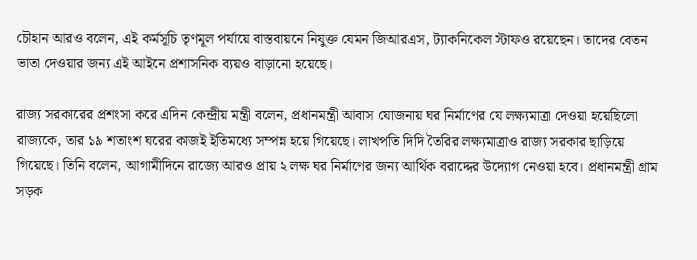চৌহান আরও বলেন, এই কর্মসূচি তৃণমূল পর্যায়ে বাস্তবায়নে নিযুক্ত যেমন জিআরএস, ট্যাকনিকেল স্টাফও রয়েছেন। তাদের বেতন ভাতা দেওয়ার জন্য এই আইনে প্রশাসনিক ব্যয়ও বাড়ানো হয়েছে।

রাজ্য সরকারের প্রশংসা করে এদিন কেন্দ্রীয় মন্ত্রী বলেন, প্রধানমন্ত্রী আবাস যোজনায় ঘর নির্মাণের যে লক্ষ্যমাত্রা দেওয়া হয়েছিলো রাজ্যকে, তার ১৯ শতাংশ ঘরের কাজই ইতিমধ্যে সম্পন্ন হয়ে গিয়েছে। লাখপতি দিদি তৈরির লক্ষ্যমাত্রাও রাজ্য সরকার ছাড়িয়ে গিয়েছে। তিনি বলেন, আগামীদিনে রাজ্যে আরও প্রায় ২ লক্ষ ঘর নির্মাণের জন্য আর্থিক বরাদ্দের উদ্যোগ নেওয়া হবে। প্রধানমন্ত্রী গ্রাম সড়ক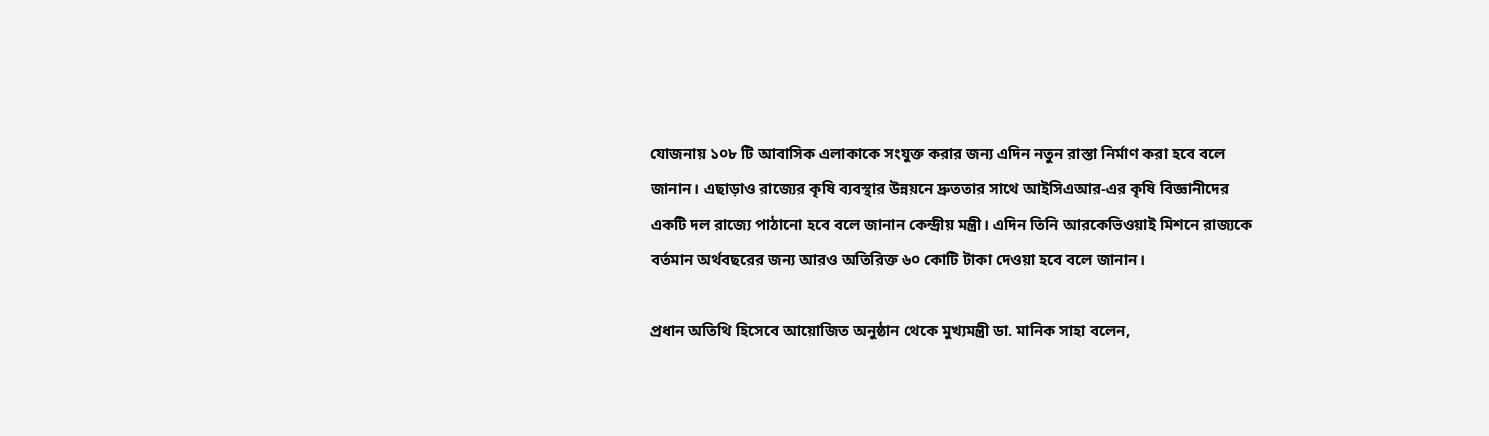যোজনায় ১০৮ টি আবাসিক এলাকাকে সংযুক্ত করার জন্য এদিন নতুন রাস্তা নির্মাণ করা হবে বলে জানান। এছাড়াও রাজ্যের কৃষি ব্যবস্থার উন্নয়নে দ্রুততার সাথে আইসিএআর-এর কৃষি বিজ্ঞানীদের একটি দল রাজ্যে পাঠানো হবে বলে জানান কেন্দ্রীয় মন্ত্রী। এদিন তিনি আরকেভিওয়াই মিশনে রাজ্যকে বর্তমান অর্থবছরের জন্য আরও অতিরিক্ত ৬০ কোটি টাকা দেওয়া হবে বলে জানান।

প্রধান অতিথি হিসেবে আয়োজিত অনুষ্ঠান থেকে মুখ্যমন্ত্রী ডা. মানিক সাহা বলেন,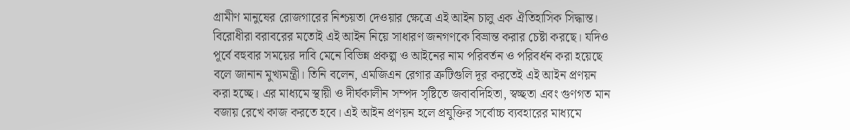গ্রামীণ মানুষের রোজগারের নিশ্চয়তা দেওয়ার ক্ষেত্রে এই আইন চালু এক ঐতিহাসিক সিদ্ধান্ত। বিরোধীরা বরাবরের মতোই এই আইন নিয়ে সাধারণ জনগণকে বিভ্রান্ত করার চেষ্টা করছে। যদিও পূর্বে বহুবার সময়ের দাবি মেনে বিভিন্ন প্রকল্প ও আইনের নাম পরিবর্তন ও পরিবর্ধন করা হয়েছে বলে জানান মুখ্যমন্ত্রী। তিনি বলেন, এমজিএন রেগার ত্রুটিগুলি দূর করতেই এই আইন প্রণয়ন করা হচ্ছে। এর মাধ্যমে স্থায়ী ও দীর্ঘকালীন সম্পদ সৃষ্টিতে জবাবদিহিতা, স্বচ্ছতা এবং গুণগত মান বজায় রেখে কাজ করতে হবে। এই আইন প্রণয়ন হলে প্রযুক্তির সর্বোচ্চ ব্যবহারের মাধ্যমে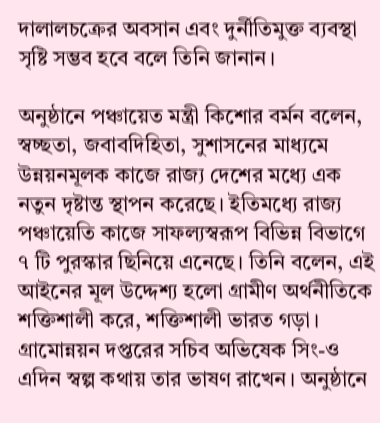দালালচক্রের অবসান এবং দুর্নীতিমুক্ত ব্যবস্থা সৃষ্টি সম্ভব হবে বলে তিনি জানান।

অনুষ্ঠানে পঞ্চায়েত মন্ত্রী কিশোর বর্মন বলেন, স্বচ্ছতা, জবাবদিহিতা, সুশাসনের মাধ্যমে উন্নয়নমূলক কাজে রাজ্য দেশের মধ্যে এক নতুন দৃষ্টান্ত স্থাপন করেছে। ইতিমধ্যে রাজ্য পঞ্চায়েতি কাজে সাফল্যস্বরূপ বিভিন্ন বিভাগে ৭ টি পুরস্কার ছিনিয়ে এনেছে। তিনি বলেন, এই আইনের মূল উদ্দেশ্য হলো গ্রামীণ অর্থনীতিকে শক্তিশালী করে, শক্তিশালী ভারত গড়া। গ্রামোন্নয়ন দপ্তরের সচিব অভিষেক সিং-ও এদিন স্বল্প কথায় তার ভাষণ রাখেন। অনুষ্ঠানে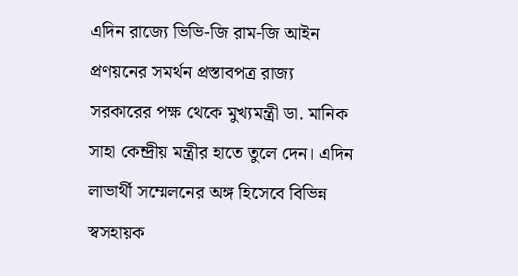এদিন রাজ্যে ভিভি-জি রাম-জি আইন প্রণয়নের সমর্থন প্রস্তাবপত্র রাজ্য সরকারের পক্ষ থেকে মুখ্যমন্ত্রী ডা. মানিক সাহা কেন্দ্রীয় মন্ত্রীর হাতে তুলে দেন। এদিন লাভার্থী সম্মেলনের অঙ্গ হিসেবে বিভিন্ন স্বসহায়ক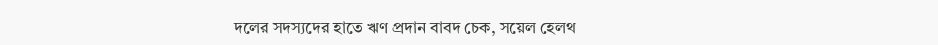দলের সদস্যদের হাতে ঋণ প্রদান বাবদ চেক, সয়েল হেলথ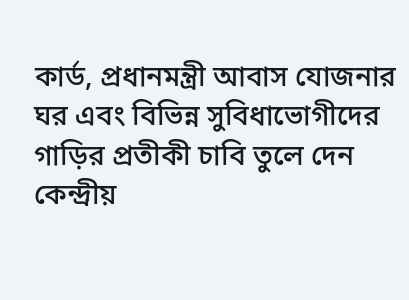কার্ড, প্রধানমন্ত্রী আবাস যোজনার ঘর এবং বিভিন্ন সুবিধাভোগীদের গাড়ির প্রতীকী চাবি তুলে দেন কেন্দ্রীয়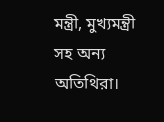মন্ত্রী, মুখ্যমন্ত্রী সহ অন্য অতিথিরা।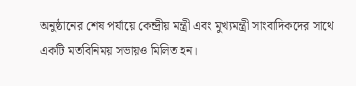অনুষ্ঠানের শেষ পর্যায়ে কেন্দ্রীয় মন্ত্রী এবং মুখ্যমন্ত্রী সাংবাদিকদের সাথে একটি মতবিনিময় সভায়ও মিলিত হন।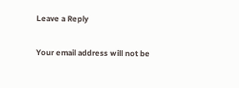Leave a Reply

Your email address will not be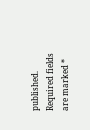published. Required fields are marked *